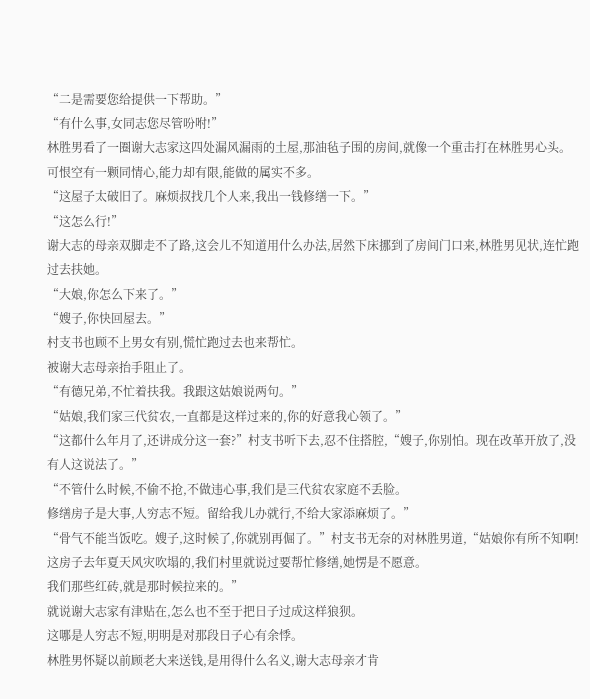“二是需要您给提供一下帮助。”
“有什么事,女同志您尽管吩咐!”
林胜男看了一圈谢大志家这四处漏风漏雨的土屋,那油毡子围的房间,就像一个重击打在林胜男心头。
可恨空有一颗同情心,能力却有限,能做的属实不多。
“这屋子太破旧了。麻烦叔找几个人来,我出一钱修缮一下。”
“这怎么行!”
谢大志的母亲双脚走不了路,这会儿不知道用什么办法,居然下床挪到了房间门口来,林胜男见状,连忙跑过去扶她。
“大娘,你怎么下来了。”
“嫂子,你快回屋去。”
村支书也顾不上男女有别,慌忙跑过去也来帮忙。
被谢大志母亲抬手阻止了。
“有德兄弟,不忙着扶我。我跟这姑娘说两句。”
“姑娘,我们家三代贫农,一直都是这样过来的,你的好意我心领了。”
“这都什么年月了,还讲成分这一套?”村支书听下去,忍不住搭腔,“嫂子,你别怕。现在改革开放了,没有人这说法了。”
“不管什么时候,不偷不抢,不做违心事,我们是三代贫农家庭不丢脸。
修缮房子是大事,人穷志不短。留给我儿办就行,不给大家添麻烦了。”
“骨气不能当饭吃。嫂子,这时候了,你就别再倔了。”村支书无奈的对林胜男道,“姑娘你有所不知啊!
这房子去年夏天风灾吹塌的,我们村里就说过要帮忙修缮,她愣是不愿意。
我们那些红砖,就是那时候拉来的。”
就说谢大志家有津贴在,怎么也不至于把日子过成这样狼狈。
这哪是人穷志不短,明明是对那段日子心有余悸。
林胜男怀疑以前顾老大来送钱,是用得什么名义,谢大志母亲才肯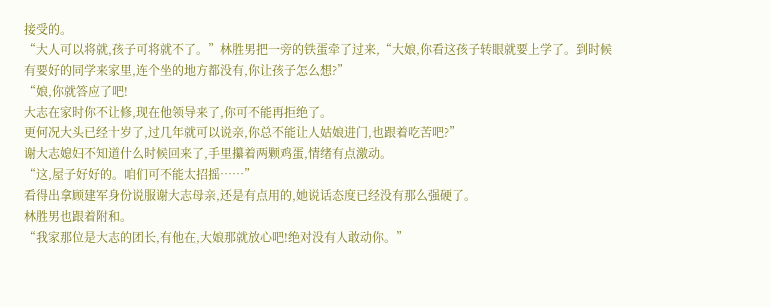接受的。
“大人可以将就,孩子可将就不了。”林胜男把一旁的铁蛋牵了过来,“大娘,你看这孩子转眼就要上学了。到时候有要好的同学来家里,连个坐的地方都没有,你让孩子怎么想?”
“娘,你就答应了吧!
大志在家时你不让修,现在他领导来了,你可不能再拒绝了。
更何况大头已经十岁了,过几年就可以说亲,你总不能让人姑娘进门,也跟着吃苦吧?”
谢大志媳妇不知道什么时候回来了,手里攥着两颗鸡蛋,情绪有点激动。
“这,屋子好好的。咱们可不能太招摇……”
看得出拿顾建军身份说服谢大志母亲,还是有点用的,她说话态度已经没有那么强硬了。
林胜男也跟着附和。
“我家那位是大志的团长,有他在,大娘那就放心吧!绝对没有人敢动你。”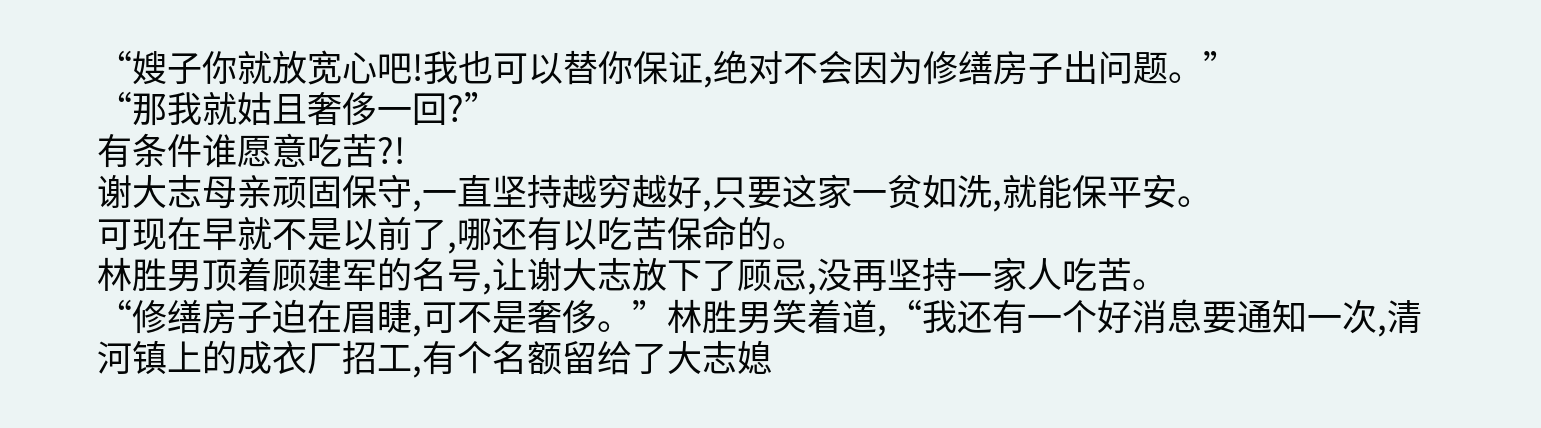“嫂子你就放宽心吧!我也可以替你保证,绝对不会因为修缮房子出问题。”
“那我就姑且奢侈一回?”
有条件谁愿意吃苦?!
谢大志母亲顽固保守,一直坚持越穷越好,只要这家一贫如洗,就能保平安。
可现在早就不是以前了,哪还有以吃苦保命的。
林胜男顶着顾建军的名号,让谢大志放下了顾忌,没再坚持一家人吃苦。
“修缮房子迫在眉睫,可不是奢侈。”林胜男笑着道,“我还有一个好消息要通知一次,清河镇上的成衣厂招工,有个名额留给了大志媳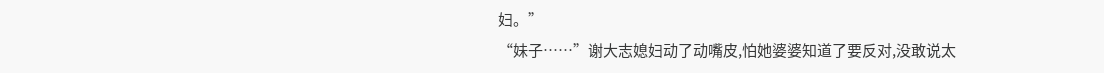妇。”
“妹子……”谢大志媳妇动了动嘴皮,怕她婆婆知道了要反对,没敢说太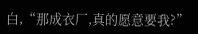白,“那成衣厂,真的愿意要我?”